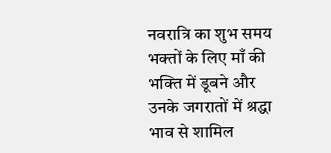नवरात्रि का शुभ समय भक्तों के लिए माँ की भक्ति में डूबने और उनके जगरातों में श्रद्धा भाव से शामिल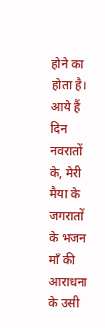होने का होता है। आये हैं दिन नवरातों के, मेरी मैया के जगरातों के भजन माँ की आराधना के उसी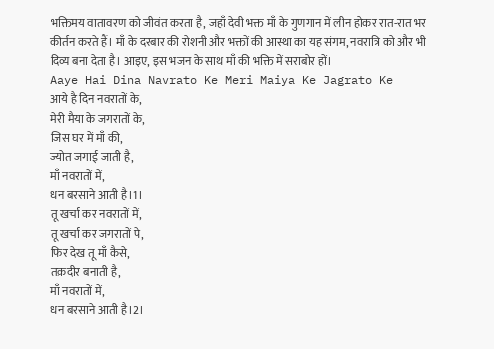भक्तिमय वातावरण को जीवंत करता है, जहाँ देवी भक्त माँ के गुणगान में लीन होकर रात-रात भर कीर्तन करते हैं। माँ के दरबार की रोशनी और भक्तों की आस्था का यह संगम, नवरात्रि को और भी दिव्य बना देता है। आइए, इस भजन के साथ माँ की भक्ति में सराबोर हों।
Aaye Hai Dina Navrato Ke Meri Maiya Ke Jagrato Ke
आये है दिन नवरातों के,
मेरी मैया के जगरातों के,
जिस घर में माँ की,
ज्योत जगाई जाती है,
माँ नवरातों में,
धन बरसाने आती है।1।
तू खर्चा कर नवरातों में,
तू खर्चा कर जगरातों पे,
फिर देख तू माँ कैसे,
तक़दीर बनाती है,
माँ नवरातों में,
धन बरसाने आती है।2।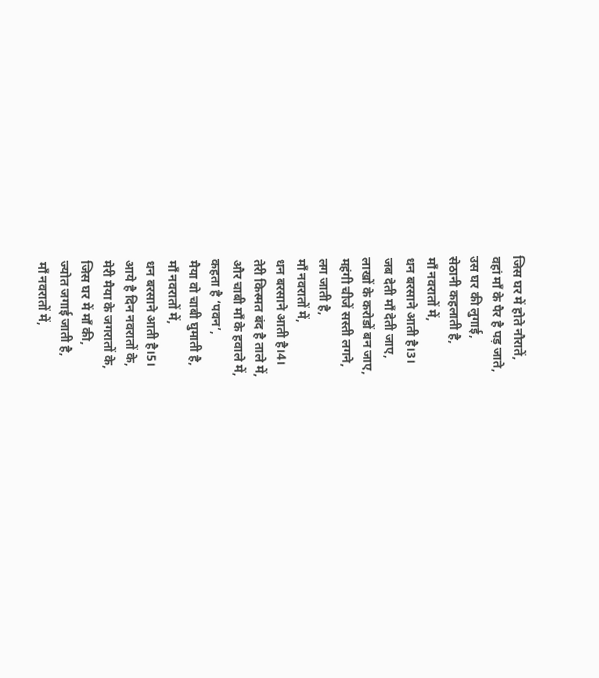जिस घर में होते नौरातें,
वहां माँ के पैर है पड़ जाते,
उस घर की लुगाई,
सेठानी कहलाती है,
माँ नवरातों में,
धन बरसाने आती है।3।
जब देती माँ देती जाए,
लाखों के करोडों बन जाए,
महंगी चीजें सस्ती लगने,
लग जाती है,
माँ नवरातों में,
धन बरसाने आती है।4।
तेरी किस्मत बंद है ताले में,
और चाबी माँ के हवाले में,
कहता है ‘पवन’,
मैया वो चाबी घुमाती है,
माँ नवरातों में,
धन बरसाने आती है।5।
आये है दिन नवरातों के,
मेरी मैया के जगरातों के,
जिस घर में माँ की,
ज्योत जगाई जाती है,
माँ नवरातों में,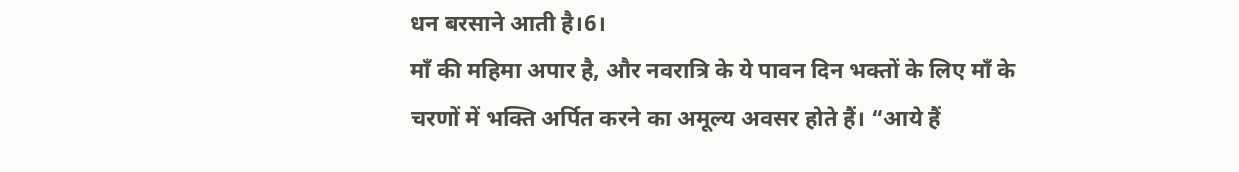धन बरसाने आती है।6।
माँ की महिमा अपार है, और नवरात्रि के ये पावन दिन भक्तों के लिए माँ के चरणों में भक्ति अर्पित करने का अमूल्य अवसर होते हैं। “आये हैं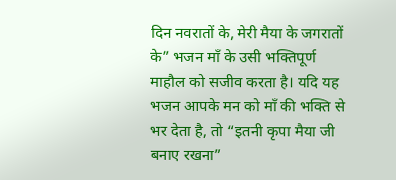दिन नवरातों के, मेरी मैया के जगरातों के” भजन माँ के उसी भक्तिपूर्ण माहौल को सजीव करता है। यदि यह भजन आपके मन को माँ की भक्ति से भर देता है, तो “इतनी कृपा मैया जी बनाए रखना”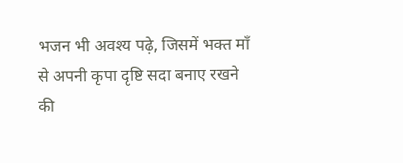भजन भी अवश्य पढ़े, जिसमें भक्त माँ से अपनी कृपा दृष्टि सदा बनाए रखने की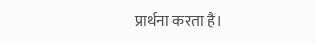प्रार्थना करता है।